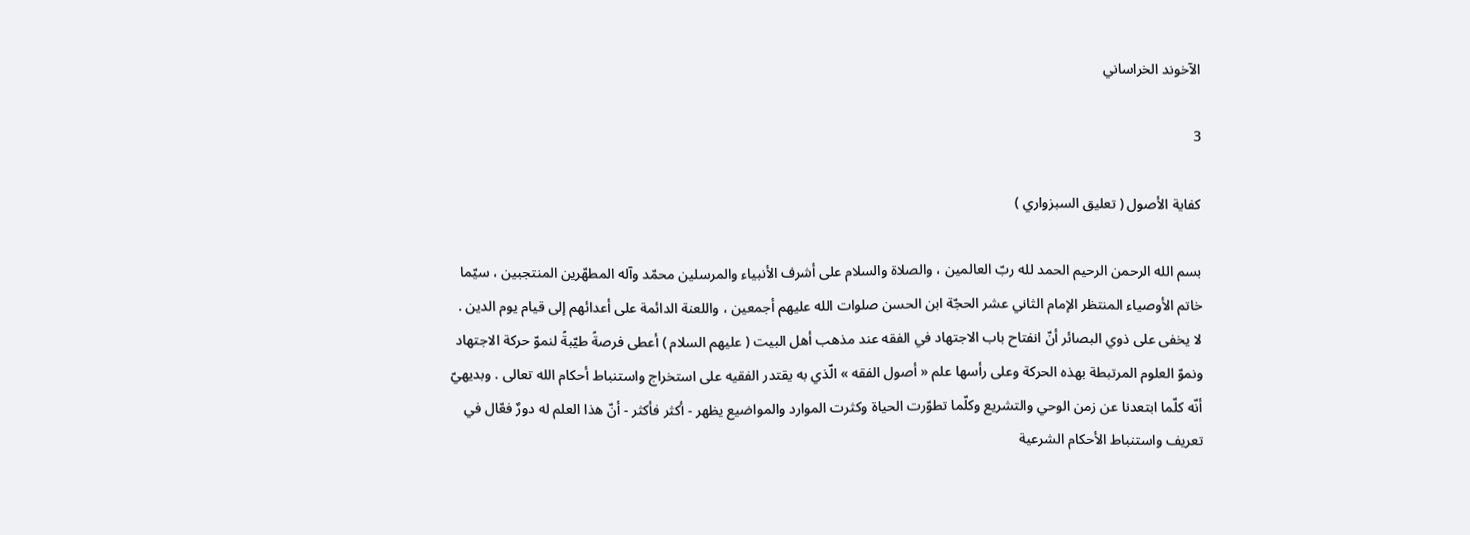الآخوند الخراساني

3

كفاية الأصول ( تعليق السبزواري )

بسم الله الرحمن الرحيم الحمد لله ربّ العالمين ، والصلاة والسلام على أشرف الأنبياء والمرسلين محمّد وآله المطهّرين المنتجبين ، سيّما خاتم الأوصياء المنتظر الإمام الثاني عشر الحجّة ابن الحسن صلوات الله عليهم أجمعين ، واللعنة الدائمة على أعدائهم إلى قيام يوم الدين . لا يخفى على ذوي البصائر أنّ انفتاح باب الاجتهاد في الفقه عند مذهب أهل البيت ( عليهم السلام ) أعطى فرصةً طيّبةً لنموّ حركة الاجتهاد ونموّ العلوم المرتبطة بهذه الحركة وعلى رأسها علم « أصول الفقه » الّذي به يقتدر الفقيه على استخراج واستنباط أحكام الله تعالى . وبديهيّ أنّه كلّما ابتعدنا عن زمن الوحي والتشريع وكلّما تطوّرت الحياة وكثرت الموارد والمواضيع يظهر - أكثر فأكثر - أنّ هذا العلم له دورٌ فعّال في تعريف واستنباط الأحكام الشرعية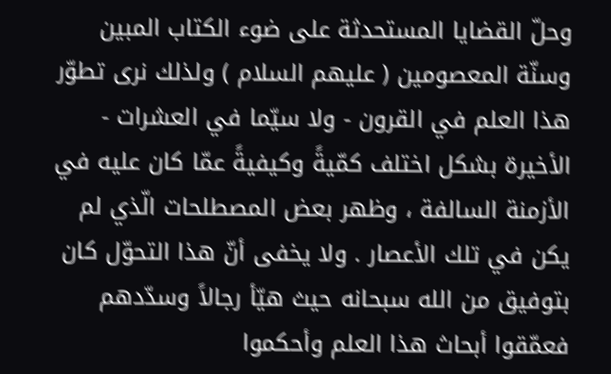وحلّ القضايا المستحدثة على ضوء الكتاب المبين وسنّة المعصومين ( عليهم السلام ) ولذلك نرى تطوّر هذا العلم في القرون - ولا سيّما في العشرات - الأخيرة بشكل اختلف كمّيةً وكيفيةً عمّا كان عليه في الأزمنة السالفة ، وظهر بعض المصطلحات الّذي لم يكن في تلك الأعصار . ولا يخفى أنّ هذا التحوّل كان بتوفيق من الله سبحانه حيث هيّأ رجالاً وسدّدهم فعمّقوا أبحاث هذا العلم وأحكموا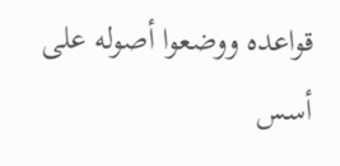قواعده ووضعوا أصوله على أسس